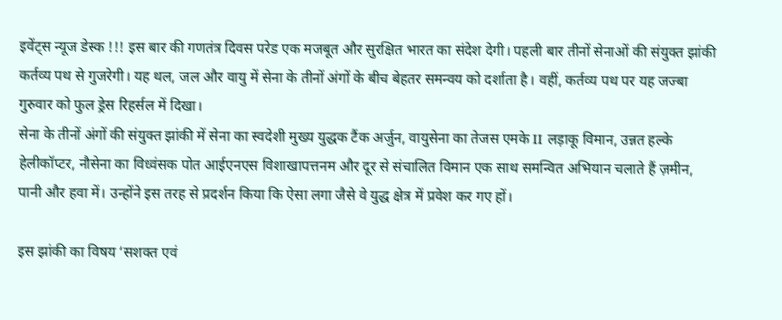इवेंट्स न्यूज डेस्क !!! इस बार की गणतंत्र दिवस परेड एक मजबूत और सुरक्षित भारत का संदेश देगी। पहली बार तीनों सेनाओं की संयुक्त झांकी कर्तव्य पथ से गुजरेगी। यह थल, जल और वायु में सेना के तीनों अंगों के बीच बेहतर समन्वय को दर्शाता है। वहीं, कर्तव्य पथ पर यह जज्बा गुरुवार को फुल ड्रेस रिहर्सल में दिखा।
सेना के तीनों अंगों की संयुक्त झांकी में सेना का स्वदेशी मुख्य युद्धक टैंक अर्जुन, वायुसेना का तेजस एमके II लड़ाकू विमान, उन्नत हल्के हेलीकॉप्टर, नौसेना का विध्वंसक पोत आईएनएस विशाखापत्तनम और दूर से संचालित विमान एक साथ समन्वित अभियान चलाते हैं ज़मीन, पानी और हवा में। उन्होंने इस तरह से प्रदर्शन किया कि ऐसा लगा जैसे वे युद्ध क्षेत्र में प्रवेश कर गए हों।

इस झांकी का विषय ‘सशक्त एवं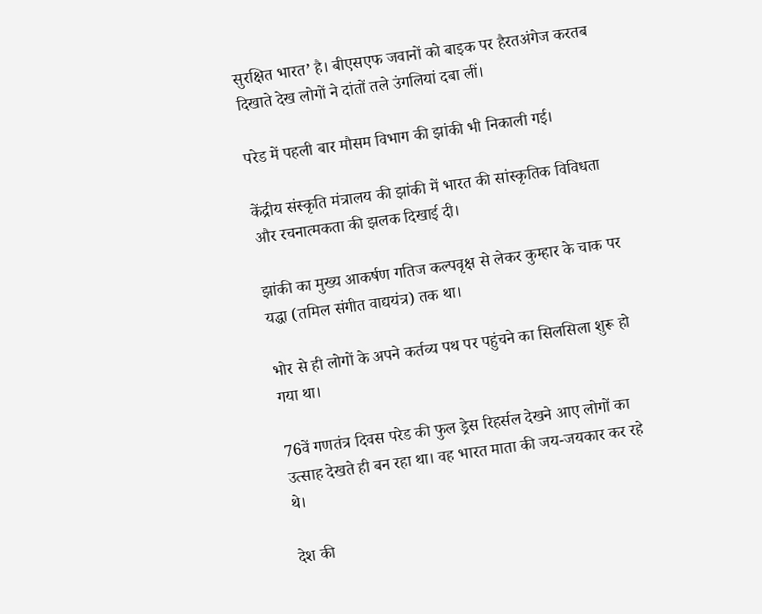सुरक्षित भारत’ है। बीएसएफ जवानों को बाइक पर हैरतअंगेज करतब दिखाते देख लोगों ने दांतों तले उंगलियां दबा लीं।

परेड में पहली बार मौसम विभाग की झांकी भी निकाली गई।

केंद्रीय संस्कृति मंत्रालय की झांकी में भारत की सांस्कृतिक विविधता और रचनात्मकता की झलक दिखाई दी।

झांकी का मुख्य आकर्षण गतिज कल्पवृक्ष से लेकर कुम्हार के चाक पर यद्धा (तमिल संगीत वाद्ययंत्र) तक था।

भोर से ही लोगों के अपने कर्तव्य पथ पर पहुंचने का सिलसिला शुरू हो गया था।

76वें गणतंत्र दिवस परेड की फुल ड्रेस रिहर्सल देखने आए लोगों का उत्साह देखते ही बन रहा था। वह भारत माता की जय-जयकार कर रहे थे।

देश की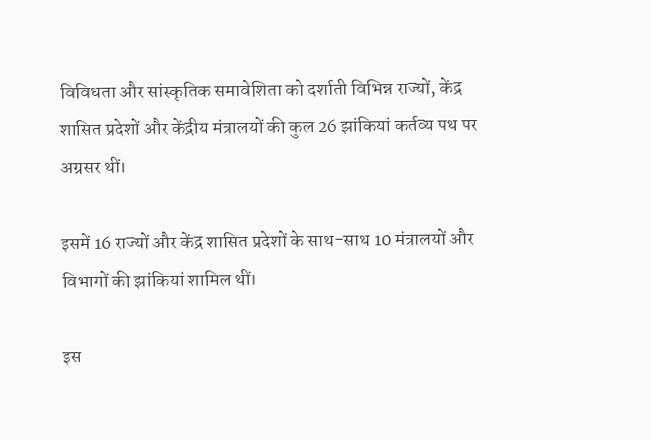विविधता और सांस्कृतिक समावेशिता को दर्शाती विभिन्न राज्यों, केंद्र शासित प्रदेशों और केंद्रीय मंत्रालयों की कुल 26 झांकियां कर्तव्य पथ पर अग्रसर थीं।

इसमें 16 राज्यों और केंद्र शासित प्रदेशों के साथ-साथ 10 मंत्रालयों और विभागों की झांकियां शामिल थीं।

इस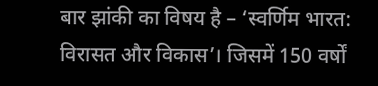बार झांकी का विषय है – ‘स्वर्णिम भारत: विरासत और विकास’। जिसमें 150 वर्षों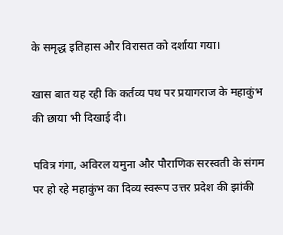के समृद्ध इतिहास और विरासत को दर्शाया गया।

खास बात यह रही कि कर्तव्य पथ पर प्रयागराज के महाकुंभ की छाया भी दिखाई दी।

पवित्र गंगा, अविरल यमुना और पौराणिक सरस्वती के संगम पर हो रहे महाकुंभ का दिव्य स्वरूप उत्तर प्रदेश की झांकी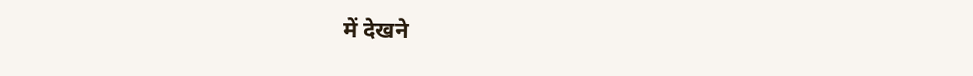में देखने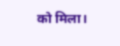को मिला।